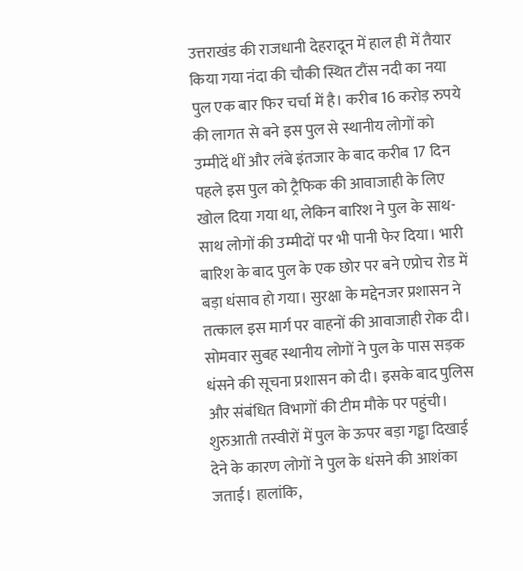उत्तराखंड की राजधानी देहरादून में हाल ही में तैयार किया गया नंदा की चौकी स्थित टौंस नदी का नया पुल एक बार फिर चर्चा में है। करीब 16 करोड़ रुपये की लागत से बने इस पुल से स्थानीय लोगों को उम्मीदें थीं और लंबे इंतजार के बाद करीब 17 दिन पहले इस पुल को ट्रैफिक की आवाजाही के लिए खोल दिया गया था, लेकिन बारिश ने पुल के साथ-साथ लोगों की उम्मीदों पर भी पानी फेर दिया। भारी बारिश के बाद पुल के एक छोर पर बने एप्रोच रोड में बड़ा धंसाव हो गया। सुरक्षा के मद्देनजर प्रशासन ने तत्काल इस मार्ग पर वाहनों की आवाजाही रोक दी।
सोमवार सुबह स्थानीय लोगों ने पुल के पास सड़क धंसने की सूचना प्रशासन को दी। इसके बाद पुलिस और संबंधित विभागों की टीम मौके पर पहुंची। शुरुआती तस्वीरों में पुल के ऊपर बड़ा गड्ढा दिखाई देने के कारण लोगों ने पुल के धंसने की आशंका जताई। हालांकि,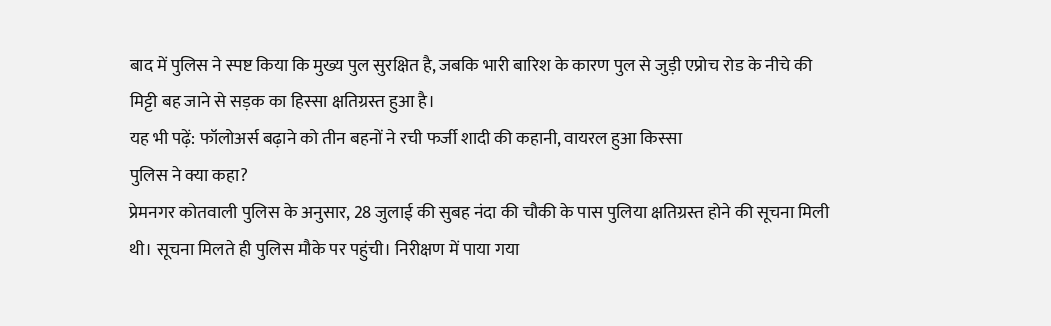बाद में पुलिस ने स्पष्ट किया कि मुख्य पुल सुरक्षित है, जबकि भारी बारिश के कारण पुल से जुड़ी एप्रोच रोड के नीचे की मिट्टी बह जाने से सड़क का हिस्सा क्षतिग्रस्त हुआ है।
यह भी पढ़ें: फॉलोअर्स बढ़ाने को तीन बहनों ने रची फर्जी शादी की कहानी, वायरल हुआ किस्सा
पुलिस ने क्या कहा?
प्रेमनगर कोतवाली पुलिस के अनुसार, 28 जुलाई की सुबह नंदा की चौकी के पास पुलिया क्षतिग्रस्त होने की सूचना मिली थी। सूचना मिलते ही पुलिस मौके पर पहुंची। निरीक्षण में पाया गया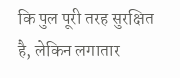कि पुल पूरी तरह सुरक्षित है, लेकिन लगातार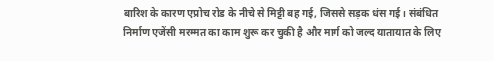बारिश के कारण एप्रोच रोड के नीचे से मिट्टी बह गई, जिससे सड़क धंस गई। संबंधित निर्माण एजेंसी मरम्मत का काम शुरू कर चुकी है और मार्ग को जल्द यातायात के लिए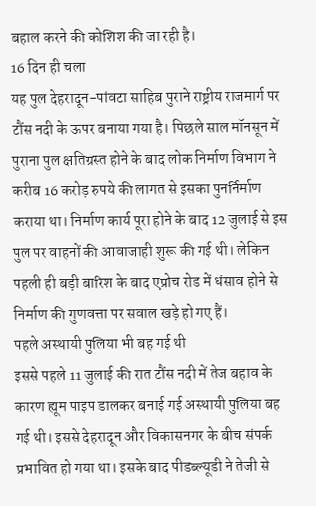बहाल करने की कोशिश की जा रही है।
16 दिन ही चला
यह पुल देहरादून-पांवटा साहिब पुराने राष्ट्रीय राजमार्ग पर टौंस नदी के ऊपर बनाया गया है। पिछले साल मॉनसून में पुराना पुल क्षतिग्रस्त होने के बाद लोक निर्माण विभाग ने करीब 16 करोड़ रुपये की लागत से इसका पुनर्निर्माण कराया था। निर्माण कार्य पूरा होने के बाद 12 जुलाई से इस पुल पर वाहनों की आवाजाही शुरू की गई थी। लेकिन पहली ही बड़ी बारिश के बाद एप्रोच रोड में धंसाव होने से निर्माण की गुणवत्ता पर सवाल खड़े हो गए हैं।
पहले अस्थायी पुलिया भी बह गई थी
इससे पहले 11 जुलाई की रात टौंस नदी में तेज बहाव के कारण ह्यूम पाइप डालकर बनाई गई अस्थायी पुलिया बह गई थी। इससे देहरादून और विकासनगर के बीच संपर्क प्रभावित हो गया था। इसके बाद पीडब्ल्यूडी ने तेजी से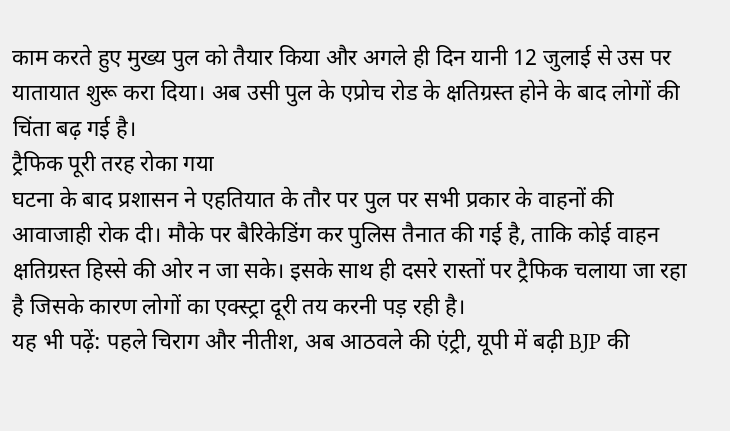काम करते हुए मुख्य पुल को तैयार किया और अगले ही दिन यानी 12 जुलाई से उस पर यातायात शुरू करा दिया। अब उसी पुल के एप्रोच रोड के क्षतिग्रस्त होने के बाद लोगों की चिंता बढ़ गई है।
ट्रैफिक पूरी तरह रोका गया
घटना के बाद प्रशासन ने एहतियात के तौर पर पुल पर सभी प्रकार के वाहनों की आवाजाही रोक दी। मौके पर बैरिकेडिंग कर पुलिस तैनात की गई है, ताकि कोई वाहन क्षतिग्रस्त हिस्से की ओर न जा सके। इसके साथ ही दसरे रास्तों पर ट्रैफिक चलाया जा रहा है जिसके कारण लोगों का एक्स्ट्रा दूरी तय करनी पड़ रही है।
यह भी पढ़ें: पहले चिराग और नीतीश, अब आठवले की एंट्री, यूपी में बढ़ी BJP की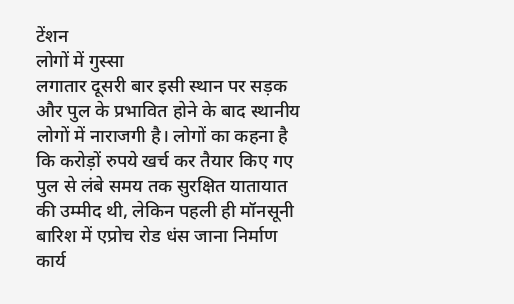टेंशन
लोगों में गुस्सा
लगातार दूसरी बार इसी स्थान पर सड़क और पुल के प्रभावित होने के बाद स्थानीय लोगों में नाराजगी है। लोगों का कहना है कि करोड़ों रुपये खर्च कर तैयार किए गए पुल से लंबे समय तक सुरक्षित यातायात की उम्मीद थी, लेकिन पहली ही मॉनसूनी बारिश में एप्रोच रोड धंस जाना निर्माण कार्य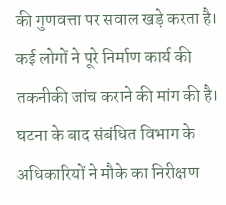की गुणवत्ता पर सवाल खड़े करता है। कई लोगों ने पूरे निर्माण कार्य की तकनीकी जांच कराने की मांग की है।
घटना के बाद संबंधित विभाग के अधिकारियों ने मौके का निरीक्षण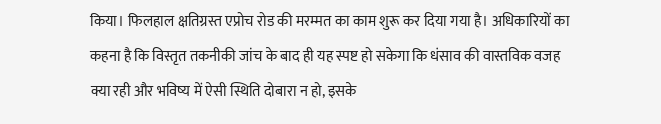किया। फिलहाल क्षतिग्रस्त एप्रोच रोड की मरम्मत का काम शुरू कर दिया गया है। अधिकारियों का कहना है कि विस्तृत तकनीकी जांच के बाद ही यह स्पष्ट हो सकेगा कि धंसाव की वास्तविक वजह क्या रही और भविष्य में ऐसी स्थिति दोबारा न हो, इसके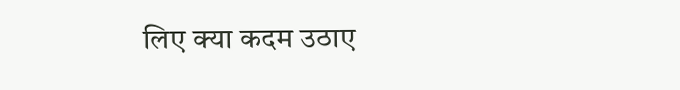लिए क्या कदम उठाए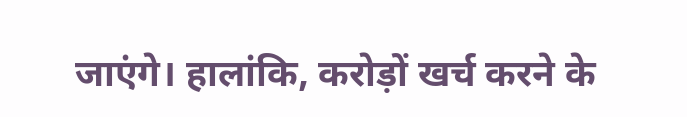जाएंगे। हालांकि, करोड़ों खर्च करने के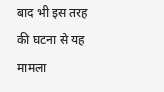बाद भी इस तरह की घटना से यह मामला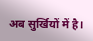अब सुर्खियों में है।